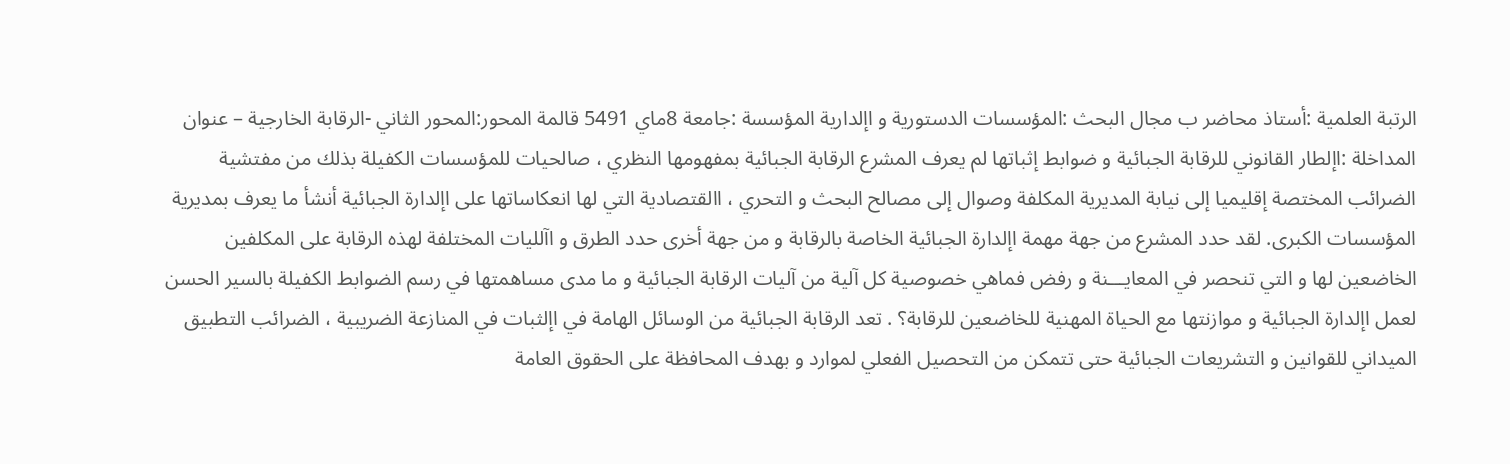الرتبة العلمية :أستاذ محاضر ب مجال البحث :المؤسسات الدستورية و اإلدارية المؤسسة :جامعة 8ماي 5491 قالمة المحور:المحور الثاني -الرقابة الخارجية – عنوان المداخلة :اإلطار القانوني للرقابة الجبائية و ضوابط إثباتها لم يعرف المشرع الرقابة الجبائية بمفهومها النظري ، صالحيات للمؤسسات الكفيلة بذلك من مفتشية الضرائب المختصة إقليميا إلى نيابة المديرية المكلفة وصوال إلى مصالح البحث و التحري ، االقتصادية التي لها انعكاساتها على اإلدارة الجبائية أنشأ ما يعرف بمديرية المؤسسات الكبرى. لقد حدد المشرع من جهة مهمة اإلدارة الجبائية الخاصة بالرقابة و من جهة أخرى حدد الطرق و اآلليات المختلفة لهذه الرقابة على المكلفين الخاضعين لها و التي تنحصر في المعايـــنة و رفض فماهي خصوصية كل آلية من آليات الرقابة الجبائية و ما مدى مساهمتها في رسم الضوابط الكفيلة بالسير الحسن لعمل اإلدارة الجبائية و موازنتها مع الحياة المهنية للخاضعين للرقابة؟ . تعد الرقابة الجبائية من الوسائل الهامة في اإلثبات في المنازعة الضريبية ، الضرائب التطبيق الميداني للقوانين و التشريعات الجبائية حتى تتمكن من التحصيل الفعلي لموارد و بهدف المحافظة على الحقوق العامة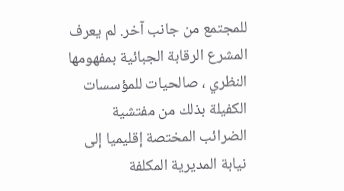للمجتمع من جانب آخر. لم يعرف المشرع الرقابة الجبائية بمفهومها النظري ، صالحيات للمؤسسات الكفيلة بذلك من مفتشية الضرائب المختصة إقليميا إلى نيابة المديرية المكلفة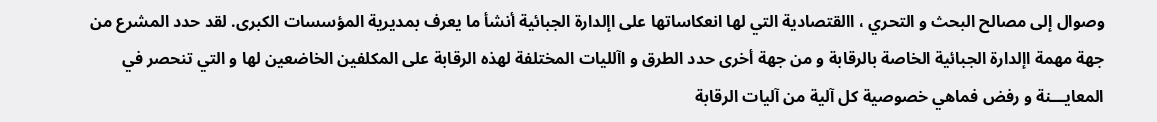وصوال إلى مصالح البحث و التحري ، االقتصادية التي لها انعكاساتها على اإلدارة الجبائية أنشأ ما يعرف بمديرية المؤسسات الكبرى. لقد حدد المشرع من جهة مهمة اإلدارة الجبائية الخاصة بالرقابة و من جهة أخرى حدد الطرق و اآلليات المختلفة لهذه الرقابة على المكلفين الخاضعين لها و التي تنحصر في المعايـــنة و رفض فماهي خصوصية كل آلية من آليات الرقابة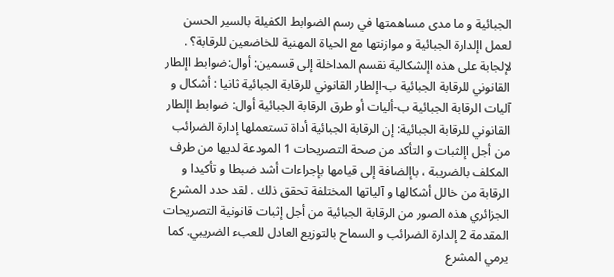الجبائية و ما مدى مساهمتها في رسم الضوابط الكفيلة بالسير الحسن لعمل اإلدارة الجبائية و موازنتها مع الحياة المهنية للخاضعين للرقابة؟ . لإلجابة على هذه اإلشكالية نقسم المداخلة إلى قسمين: أوال:ضوابط اإلطار القانوني للرقابة الجبائية ب-اإلطار القانوني للرقابة الجبائية ثانيا : أشكال و آليات الرقابة الجبائية ب-أليات أو طرق الرقابة الجبائية أوال: ضوابط اإلطار القانوني للرقابة الجبائية: إن الرقابة الجبائية أداة تستعملها إدارة الضرائب من أجل اإلثبات و التأكد من صحة التصريحات 1 المودعة لديها من طرف المكلف بالضريبة ، باإلضافة إلى قيامها بإجراءات أشد ضبطا و تأكيدا و الرقابة من خالل أشكالها و آلياتها المختلفة تحقق ذلك . لقد حدد المشرع الجزائري هذه الصور من الرقابة الجبائية من أجل إثبات قانونية التصريحات المقدمة 2 إلدارة الضرائب و السماح بالتوزيع العادل للعبء الضريبي. كما يرمي المشرع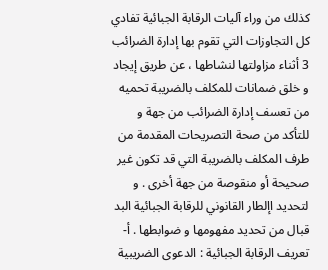كذلك من وراء آليات الرقابة الجبائية تفادي كل التجاوزات التي تقوم بها إدارة الضرائب 3 أثناء مزاولتها لنشاطها ، عن طريق إيجاد و خلق ضمانات للمكلف بالضريبة تحميه من تعسف إدارة الضرائب من جهة و للتأكد من صحة التصريحات المقدمة من طرف المكلف بالضريبة التي قد تكون غير صحيحة أو منقوصة من جهة أخرى . و لتحديد اإلطار القانوني للرقابة الجبائية البد قبال من تحديد مفهومها و ضوابطها . أ-تعريف الرقابة الجبائية : الدعوى الضريبية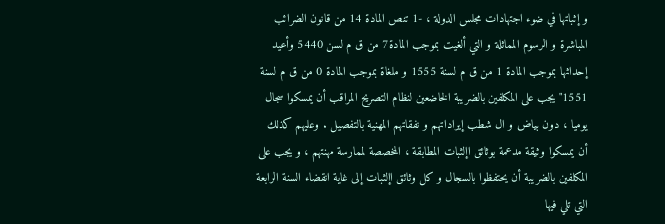و إثباتها في ضوء اجتهادات مجلس الدولة ، -1 تنص المادة 14 من قانون الضرائب المباشرة و الرسوم المماثلة و التي ألغيت بموجب المادة7 من ق م لسن 5440 وأعيد إحداثها بموجب المادة 1 من ق م لسنة 1555 و ملغاة بموجب المادة 0 من ق م لسنة 1551"يجب على المكلفين بالضريبة الخاضعين لنظام التصريح المراقب أن يمسكوا سجال يوميا ، دون بياض و ال شطب إيراداتهم و نفقاتهم المهنية بالتفصيل . وعليهم كذلك أن يمسكوا وثيقة مدعمة بوثائق اإلثبات المطابقة ، المخصصة لممارسة مهنتهم ، و يجب على المكلفين بالضريبة أن يحتفظوا بالسجال و كل وثائق اإلثبات إلى غاية انقضاء السنة الرابعة التي تلي فيها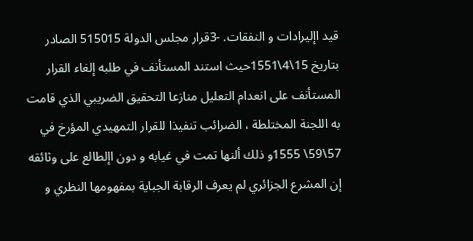قيد اإليرادات و النفقات. -3قرار مجلس الدولة 515015 الصادر بتاريخ 15\4\1551حيث استند المستأنف في طلبه إلغاء القرار المستأنف على انعدام التعليل منازعا التحقيق الضريبي الذي قامت به اللجنة المختلطة ، الضرائب تنفيذا للقرار التمهيدي المؤرخ في 57\59\ 1555و ذلك ألنها تمت في غيابه و دون اإلطالع على وثائقه إن المشرع الجزائري لم يعرف الرقابة الجباية بمفهومها النظري و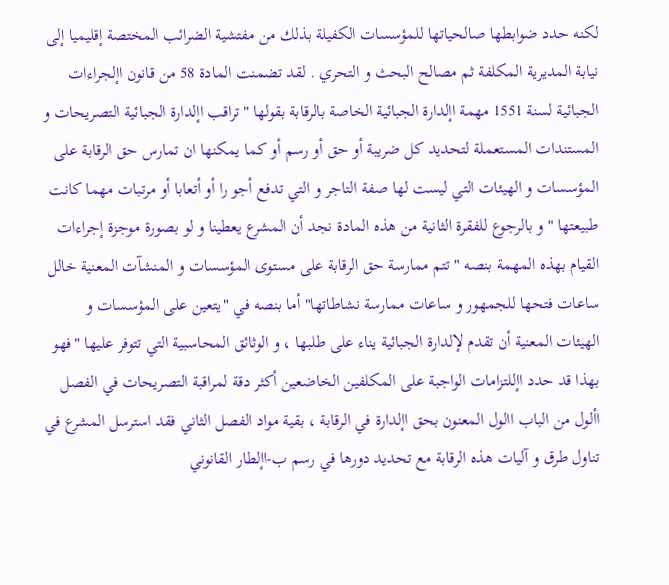لكنه حدد ضوابطها صالحياتها للمؤسسات الكفيلة بذلك من مفتشية الضرائب المختصة إقليميا إلى نيابة المديرية المكلفة ثم مصالح البحث و التحري . لقد تضمنت المادة 58 من قانون اإلجراءات الجبائية لسنة 1551 مهمة اإلدارة الجبائية الخاصة بالرقابة بقولها "تراقب اإلدارة الجبائية التصريحات و المستندات المستعملة لتحديد كل ضريبة أو حق أو رسم أو كما يمكنها ان تمارس حق الرقابة على المؤسسات و الهيئات التي ليست لها صفة التاجر و التي تدفع أجو را أو أتعابا أو مرتبات مهما كانت طبيعتها " و بالرجوع للفقرة الثانية من هذه المادة نجد أن المشرع يعطينا و لو بصورة موجزة إجراءات القيام بهذه المهمة بنصه "تتم ممارسة حق الرقابة على مستوى المؤسسات و المنشآت المعنية خالل ساعات فتحها للجمهور و ساعات ممارسة نشاطاتها" أما بنصه في "يتعين على المؤسسات و الهيئات المعنية أن تقدم لإلدارة الجبائية يناء على طلبها ، و الوثائق المحاسبية التي تتوفر عليها "فهو بهذا قد حدد اإللتزامات الواجبة على المكلفين الخاضعين أكثر دقة لمراقبة التصريحات في الفصل األول من الباب االول المعنون بحق اإلدارة في الرقابة ، بقية مواد الفصل الثاني فقد استرسل المشرع في تناول طرق و آليات هذه الرقابة مع تحديد دورها في رسم ب-اإلطار القانوني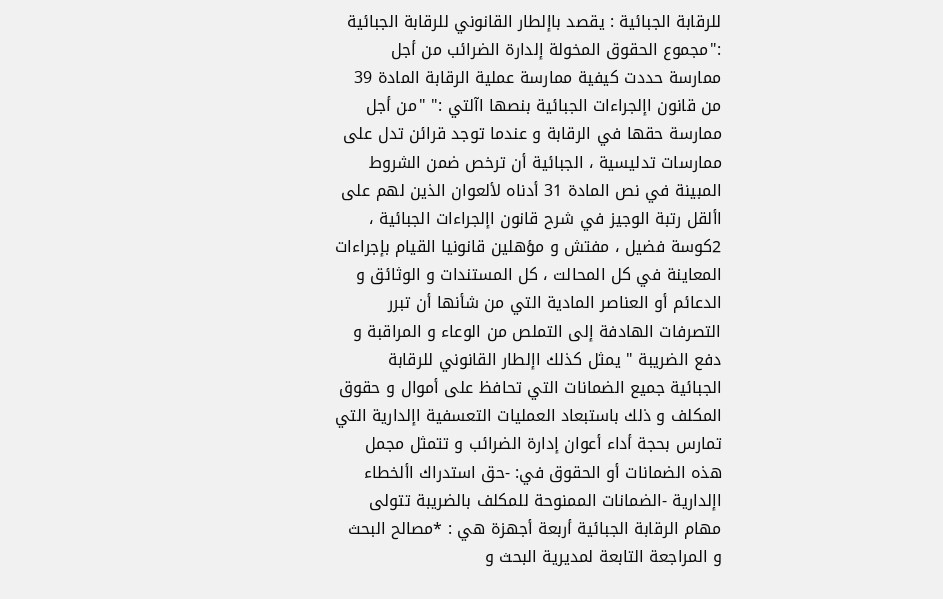للرقابة الجبائية : يقصد باإلطار القانوني للرقابة الجبائية :"مجموع الحقوق المخولة إلدارة الضرائب من أجل ممارسة حددت كيفية ممارسة عملية الرقابة المادة 39 من قانون اإلجراءات الجبائية بنصها اآلتي :" "من أجل ممارسة حقها في الرقابة و عندما توجد قرائن تدل على ممارسات تدليسية ، الجبائية أن ترخص ضمن الشروط المبينة في نص المادة 31 أدناه لألعوان الذين لهم على األقل رتبة الوجيز في شرح قانون اإلجراءات الجبائية ، 2كوسة فضيل ، مفتش و مؤهلين قانونيا القيام بإجراءات المعاينة في كل المحالت ، كل المستندات و الوثائق و الدعائم أو العناصر المادية التي من شأنها أن تبرر التصرفات الهادفة إلى التملص من الوعاء و المراقبة و دفع الضريبة " يمثل كذلك اإلطار القانوني للرقابة الجبائية جميع الضمانات التي تحافظ على أموال و حقوق المكلف و ذلك باستبعاد العمليات التعسفية اإلدارية التي تمارس بحجة أداء أعوان إدارة الضرائب و تتمثل مجمل هذه الضمانات أو الحقوق في: -حق استدراك األخطاء اإلدارية -الضمانات الممنوحة للمكلف بالضريبة تتولى مهام الرقابة الجبائية أربعة أجهزة هي : *مصالح البحث و المراجعة التابعة لمديرية البحث و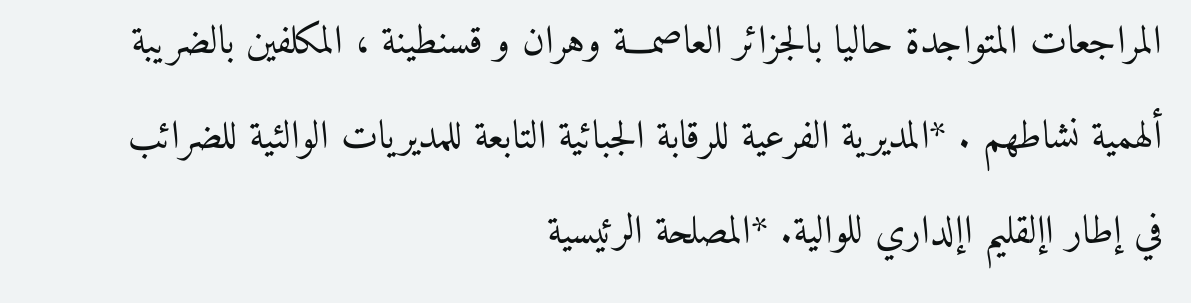المراجعات المتواجدة حاليا بالجزائر العاصمـــة وهران و قسنطينة ، المكلفين بالضريبة ألهمية نشاطهم . *المديرية الفرعية للرقابة الجبائية التابعة للمديريات الوالئية للضرائب في إطار اإلقليم اإلداري للوالية. *المصلحة الرئيسية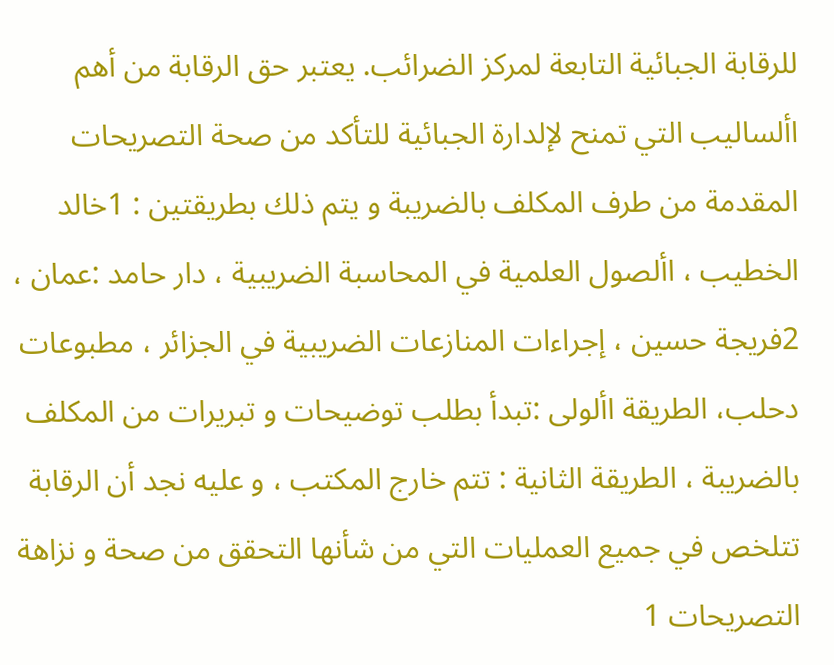للرقابة الجبائية التابعة لمركز الضرائب. يعتبر حق الرقابة من أهم األساليب التي تمنح لإلدارة الجبائية للتأكد من صحة التصريحات المقدمة من طرف المكلف بالضريبة و يتم ذلك بطريقتين : 1خالد الخطيب ، األصول العلمية في المحاسبة الضريبية ، دار حامد :عمان ، 2فريجة حسين ، إجراءات المنازعات الضريبية في الجزائر ، مطبوعات دحلب، الطريقة األولى :تبدأ بطلب توضيحات و تبريرات من المكلف بالضريبة ، الطريقة الثانية : تتم خارج المكتب ، و عليه نجد أن الرقابة تتلخص في جميع العمليات التي من شأنها التحقق من صحة و نزاهة التصريحات 1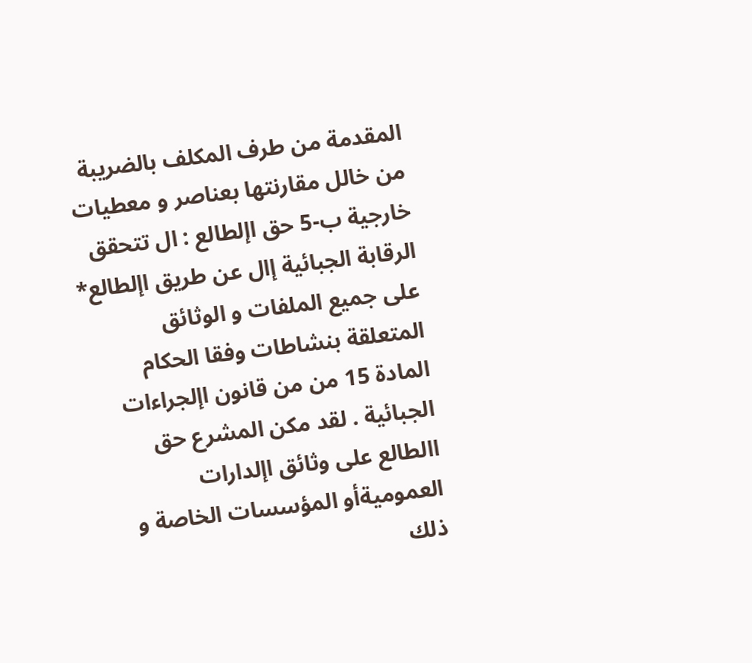المقدمة من طرف المكلف بالضريبة من خالل مقارنتها بعناصر و معطيات خارجية ب-5 حق اإلطالع : ال تتحقق الرقابة الجبائية إال عن طريق اإلطالع* على جميع الملفات و الوثائق المتعلقة بنشاطات وفقا الحكام المادة 15 من من قانون اإلجراءات الجبائية . لقد مكن المشرع حق االطالع على وثائق اإلدارات العموميةأو المؤسسات الخاصة و ذلك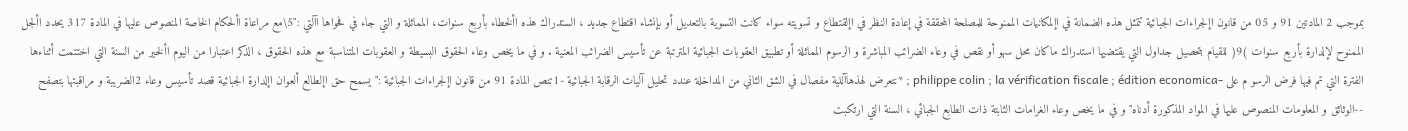بموجب 2 المادتين 91 و 05 من قانون اإلجراءات الجبائية تتمثل هذه الضمانة في اإلمكانيات الممنوحة للمصلحة المحققة في إعادة النظر في اإلقتطاع و تسويته سواء كانت التسوية بالتعديل أو بإنشاء اقتطاع جديد ، الستدراك هذه األخطاء بأربع سنوات، المماثلة و التي جاء في فحواها اآلتي :"5\مع مراعاة األحكام الخاصة المنصوص عليها في المادة 317 يحدد األجل الممنوح لإلدارة بأربع سنوات )9( للقيام بتحصيل جداول التي يقتضيها استدراك ماكان محل سهو أو نقص في وعاء الضرائب المباشرة و الرسوم المماثلة أو تطبيق العقوبات الجبائية المترتبة عن تأسيس الضرائب المعنية . و في ما يخص وعاء الحقوق البسيطة و العقوبات المتناسبة مع هذه الحقوق ، الذكر اعتبارا من اليوم األخير من السنة التي اختتمت أثناءها الفترة التي تم فيها فرض الرسو م على -philippe colin ; la vérification fiscale ; édition economica ; *نتعرض لهذهاآللية مفصال في الشق الثاني من المداخلة عندد تحليل آليات الرقابة الجبائية -1تنص المادة 91 من قانون اإلجراءات الجبائية :"يسمح حق اإلطالع ألعوان اإلدارة الجبائية قصد تأسيس وعاء 2الضريبة و مراقبتها بتصفح --الوثائق و المعلومات المنصوص عليها في المواد المذكورة أدناه" و في ما يخص وعاء الغرامات الثابتة ذات الطابع الجبائي ، السنة التي ارتكبت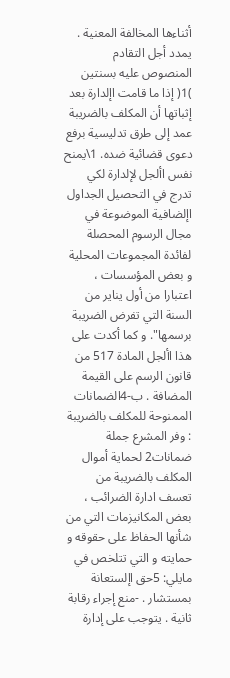أثناءها المخالفة المعنية . يمدد أجل التقادم المنصوص عليه بسنتين )1( إذا ما قامت اإلدارة بعد إثباتها أن المكلف بالضريبة عمد إلى طرق تدليسية برفع دعوى قضائية ضده. 1\يمنح نفس األجل لإلدارة لكي تدرج في التحصيل الجداول اإلضافية الموضوعة في مجال الرسوم المحصلة لفائدة المجموعات المحلية و بعض المؤسسات ، اعتبارا من أول يناير من السنة التي تفرض الضريبة برسمها". و كما أكدت على هذا األجل المادة 517 من قانون الرسم على القيمة المضافة . ب-4الضمانات الممنوحة للمكلف بالضريبة : وفر المشرع جملة ضمانات2 لحماية أموال المكلف بالضريبة من تعسف ادارة الضرائب ، بعض المكانيزمات التي من شأنها الحفاظ على حقوقه و حمايته و التي تتلخص في مايلي: 5حق اإلستعانة بمستشار . -منع إجراء رقابة ثانية . يتوجب على إدارة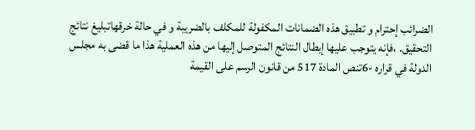الضرائب إحترام و تطبيق هذه الضمانات المكفولة للمكلف بالضريبة و في حالة خرقهاتبليغ نتائج التحقيق. ،فإنه يتوجب عليها إبطال النتائج المتوصل إليها من هذه العملية هذا ما قضى به مجلس الدولة في قراره -6تنص المادة 517 من قانون الرسم على القيمة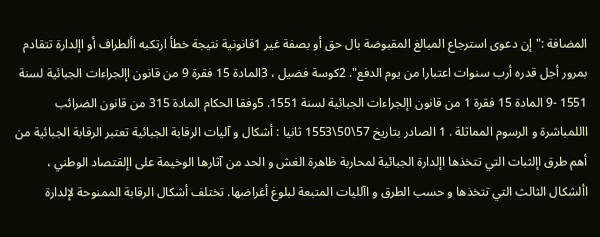المضافة :"إن دعوى استرجاع المبالغ المقبوضة بال حق أو بصفة غير 1قانونية نتيجة خطأ ارتكبه األطراف أو اإلدارة تتقادم بمرور أجل قدره أرب سنوات اعتبارا من يوم الدفع". 2كوسة فضيل ، 3المادة 15 فقرة 9 من قانون اإلجراءات الجبائية لسنة 1551 -9 المادة 15 فقرة 1 من قانون اإلجراءات الجبائية لسنة 1551. 5وفقا الحكام المادة 315 من قانون الضرائب االلمباشرة و الرسوم المماثلة . 1 الصادر بتاريخ 57\50\1553 ثانيا : أشكال و آليات الرقابة الجبائية تعتبر الرقابة الجبائية من أهم طرق اإلثبات التي تتخذها اإلدارة الجبائية لمحاربة ظاهرة الغش و الحد من آثارها الوخيمة على اإلقتصاد الوطني ، األشكال الثالث التي تتخذها و حسب الطرق و اآلليات المتبعة لبلوغ أغراضها. تختلف أشكال الرقابة الممنوحة لإلدارة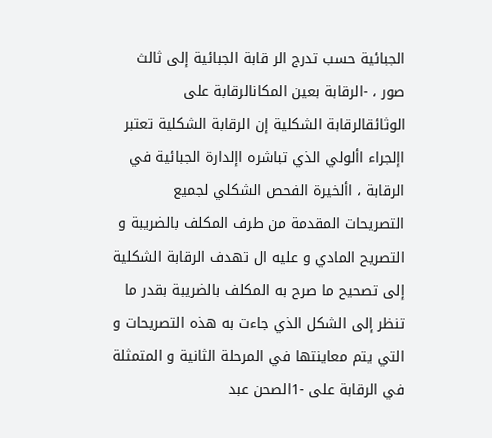الجبائية حسب تدرج الر قابة الجبائية إلى ثالث صور ، -الرقابة بعين المكانالرقابة على الوثائقالرقابة الشكلية إن الرقابة الشكلية تعتبر اإلجراء األولي الذي تباشره اإلدارة الجبائية في الرقابة ، األخيرة الفحص الشكلي لجميع التصريحات المقدمة من طرف المكلف بالضريبة و التصريح المادي و عليه ال تهدف الرقابة الشكلية إلى تصحيح ما صرح به المكلف بالضريبة بقدر ما تنظر إلى الشكل الذي جاءت به هذه التصريحات و التي يتم معاينتها في المرحلة الثانية و المتمثلة في الرقابة على -1الصحن عبد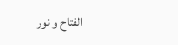الفتاح و نور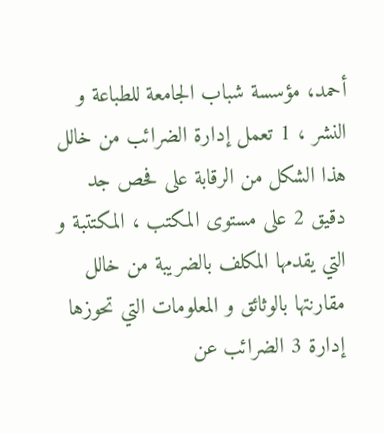أحمد، مؤسسة شباب الجامعة للطباعة و النشر ، 1 تعمل إدارة الضرائب من خالل هذا الشكل من الرقابة على فحص جد دقيق 2 على مستوى المكتب ، المكتتبة و التي يقدمها المكلف بالضريبة من خالل مقارنتها بالوثائق و المعلومات التي تحوزها إدارة 3 الضرائب عن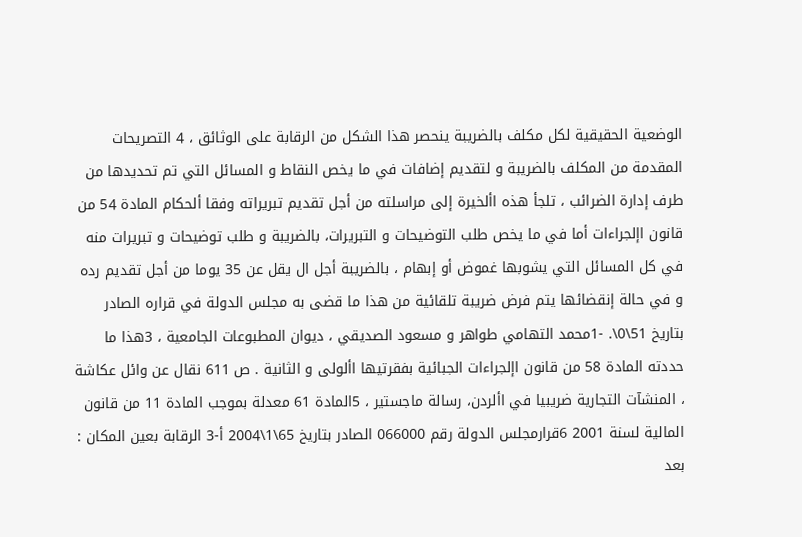الوضعية الحقيقية لكل مكلف بالضريبة ينحصر هذا الشكل من الرقابة على الوثائق ، 4 التصريحات المقدمة من المكلف بالضريبة و لتقديم إضافات في ما يخص النقاط و المسائل التي تم تحديدها من طرف إدارة الضرائب ، تلجأ هذه األخيرة إلى مراسلته من أجل تقديم تبريراته وفقا ألحكام المادة 54 من قانون اإلجراءات أما في ما يخص طلب التوضيحات و التبريرات، بالضريبة و طلب توضيحات و تبريرات منه في كل المسائل التي يشوبها غموض أو إبهام ، بالضريبة أجل ال يقل عن 35 يوما من أجل تقديم رده و في حالة إنقضائها يتم فرض ضريبة تلقائية من هذا ما قضى به مجلس الدولة في قراره الصادر بتاريخ 51\0\. -1محمد التهامي طواهر و مسعود الصديقي ، ديوان المطبوعات الجامعية ، 3هذا ما حددته المادة 58 من قانون اإلجراءات الجبائية بفقرتيها األولى و الثانية . ص 611 نقال عن وائل عكاشة ، المنشآت التجارية ضريبيا في األردن، رسالة ماجستير ، 5المادة 61 معدلة بموجب المادة 11 من قانون المالية لسنة 2001 6قرارمجلس الدولة رقم 066000 الصادر بتاريخ 65\1\2004 أ-3 الرقابة بعين المكان : بعد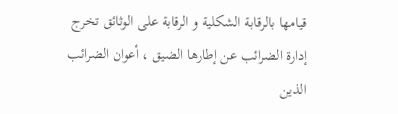قيامها بالرقابة الشكلية و الرقابة على الوثائق تخرج إدارة الضرائب عن إطارها الضيق ، أعوان الضرائب الذين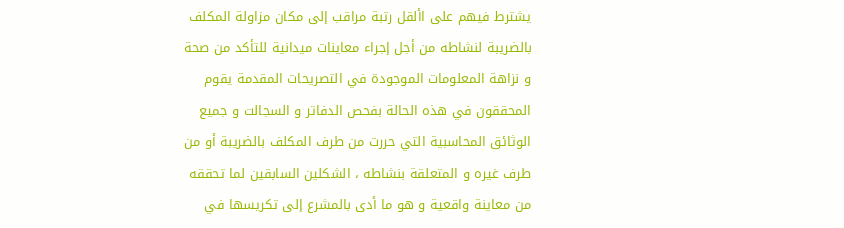يشترط فيهم على األقل رتبة مراقب إلى مكان مزاولة المكلف بالضريبة لنشاطه من أجل إجراء معاينات ميدانية للتأكد من صحة و نزاهة المعلومات الموجودة في التصريحات المقدمة يقوم المحققون في هذه الحالة بفحص الدفاتر و السجالت و جميع الوثائق المحاسبية التي حررت من طرف المكلف بالضريبة أو من طرف غيره و المتعلقة بنشاطه ، الشكلين السابقين لما تحققه من معاينة واقعية و هو ما أدى بالمشرع إلى تكريسها في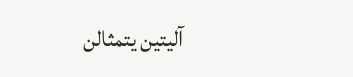آليتين يتمثالن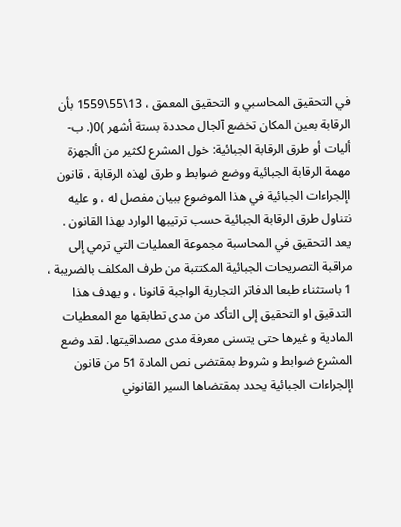في التحقيق المحاسبي و التحقيق المعمق ، 13\55\1559 بأن الرقابة بعين المكان تخضع آلجال محددة بستة أشهر )0(. ب-أليات أو طرق الرقابة الجبائية: خول المشرع لكثير من األجهزة مهمة الرقابة الجبائية ووضع ضوابط و طرق لهذه الرقابة ، قانون اإلجراءات الجبائية في هذا الموضوع ببيان مفصل له ، و عليه نتناول طرق الرقابة الجبائية حسب ترتيبها الوارد بهذا القانون . يعد التحقيق في المحاسبة مجموعة العمليات التي ترمي إلى مراقبة التصريحات الجبائية المكتتبة من طرف المكلف بالضريبة ، 1 باستثناء طبعا الدفاتر التجارية الواجبة قانونا ، و يهدف هذا التدقيق او التحقيق إلى التأكد من مدى تطابقها مع المعطيات المادية و غيرها حتى يتسنى معرفة مدى مصداقيتها. لقد وضع المشرع ضوابط و شروط بمقتضى نص المادة 51 من قانون اإلجراءات الجبائية يحدد بمقتضاها السير القانوني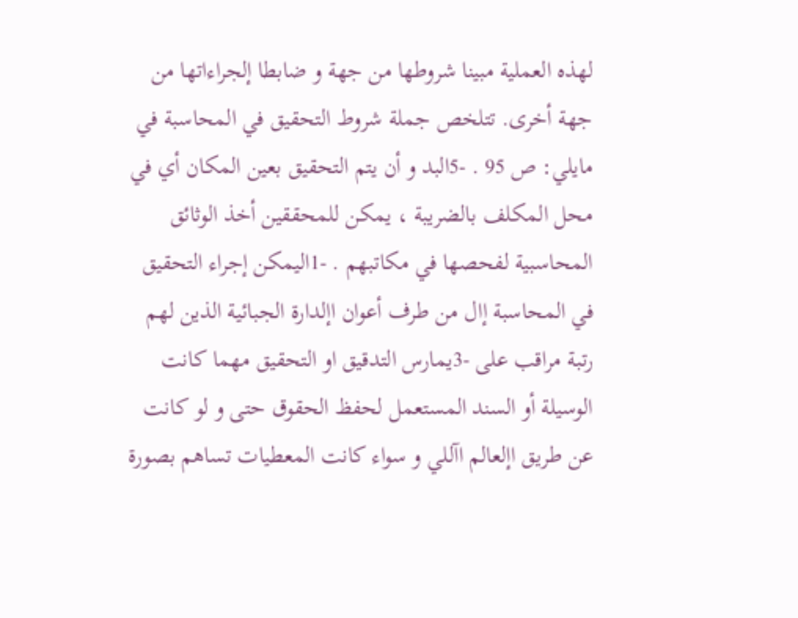لهذه العملية مبينا شروطها من جهة و ضابطا إلجراءاتها من جهة أخرى. تتلخص جملة شروط التحقيق في المحاسبة في مايلي: ص 95 . -5البد و أن يتم التحقيق بعين المكان أي في محل المكلف بالضريبة ، يمكن للمحققين أخذ الوثائق المحاسبية لفحصها في مكاتبهم . -1اليمكن إجراء التحقيق في المحاسبة إال من طرف أعوان اإلدارة الجبائية الذين لهم رتبة مراقب على -3يمارس التدقيق او التحقيق مهما كانت الوسيلة أو السند المستعمل لحفظ الحقوق حتى و لو كانت عن طريق اإلعالم اآللي و سواء كانت المعطيات تساهم بصورة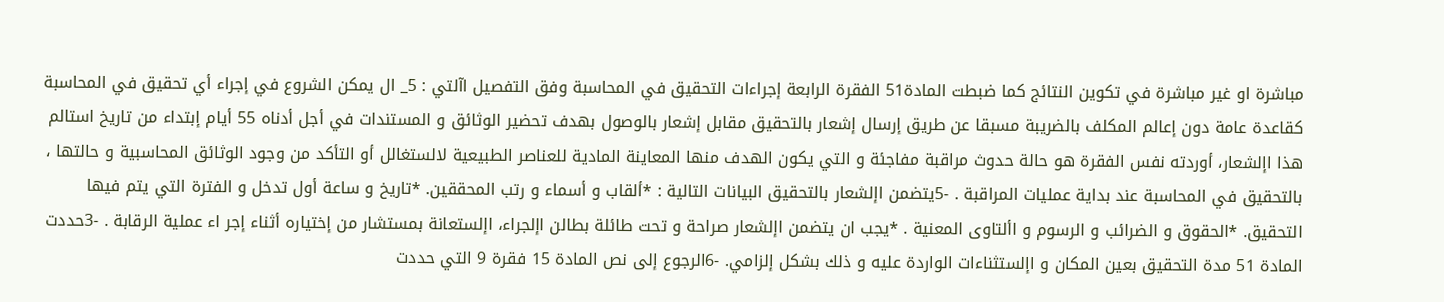مباشرة او غير مباشرة في تكوين النتائج كما ضبطت المادة51 الفقرة الرابعة إجراءات التحقيق في المحاسبة وفق التفصيل اآلتي : 5_ ال يمكن الشروع في إجراء أي تحقيق في المحاسبة كقاعدة عامة دون إعالم المكلف بالضريبة مسبقا عن طريق إرسال إشعار بالتحقيق مقابل إشعار بالوصول بهدف تحضير الوثائق و المستندات في أجل أدناه 55 أيام إبتداء من تاريخ استالم هذا اإلشعار، أوردته نفس الفقرة هو حالة حدوث مراقبة مفاجئة و التي يكون الهدف منها المعاينة المادية للعناصر الطبيعية لالستغالل أو التأكد من وجود الوثائق المحاسبية و حالتها ، بالتحقيق في المحاسبة عند بداية عمليات المراقبة . -5يتضمن اإلشعار بالتحقيق البيانات التالية : *ألقاب و أسماء و رتب المحققين. *تاريخ و ساعة أول تدخل و الفترة التي يتم فيها التحقيق. *الحقوق و الضرائب و الرسوم و األتاوى المعنية . *يجب ان يتضمن اإلشعار صراحة و تحت طائلة بطالن اإلجراء، اإلستعانة بمستشار من إختياره أثناء إجر اء عملية الرقابة . -3حددت المادة 51 مدة التحقيق بعين المكان و اإلستثناءات الواردة عليه و ذلك بشكل إلزامي. -6الرجوع إلى نص المادة 15 فقرة 9 التي حددت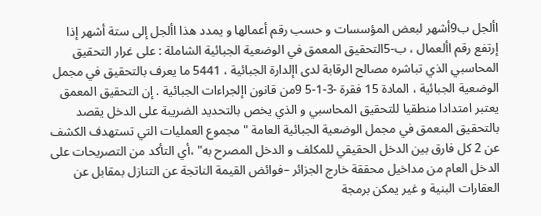األجل ب9أشهر لبعض المؤسسات و حسب رقم أعمالها و يمدد هذا األجل إلى ستة أشهر إذا إرتفع رقم األعمال ، ب-5التحقيق المعمق في الوضعية الجبائية الشاملة : على غرار التحقيق المحاسبي الذي تباشره مصالح الرقابة لدى اإلدارة الجبائية ، 5441 ما يعرف بالتحقيق في مجمل الوضعية الجبائية ، المادة 15 فقرة -3-1-5 9من قانون اإلجراءات الجبائية . إن التحقيق المعمق يعتبر امتدادا منطقيا للتحقيق المحاسبي و الذي يخص بالتحديد الضريبة على الدخل يقصد بالتحقيق المعمق في مجمل الوضعية الجبائية العامة "مجموع العمليات التي تستهدف الكشف عن 2 كل فارق بين الدخل الحقيقي للمكلف و الدخل المصرح به" ،أي التأكد من التصريحات على الدخل العام من مداخيل محققة خارج الجزائر –فوائض القيمة الناتجة عن التنازل بمقابل عن العقارات البنية و غير يمكن برمجة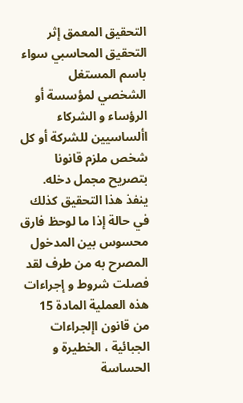التحقيق المعمق إثر التحقيق المحاسبي سواء باسم المستغل الشخصي لمؤسسة أو الرؤساء و الشركاء األساسيين للشركة أو كل شخص ملزم قانونا بتصريح مجمل دخله. ينفذ هذا التحقيق كذلك في حالة إذا ما لوحظ فارق محسوس بين المدخول المصرح به من طرف لقد فصلت شروط و إجراءات هذه العملية المادة 15 من قانون اإلجراءات الجبائية ، الخطيرة و الحساسة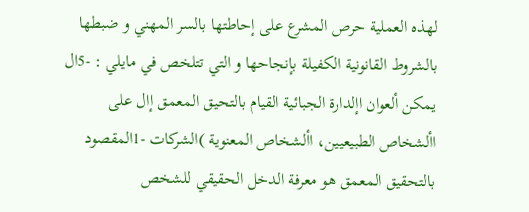لهذه العملية حرص المشرع على إحاطتها بالسر المهني و ضبطها بالشروط القانونية الكفيلة بإنجاحها و التي تتلخص في مايلي : -5ال يمكن ألعوان اإلدارة الجبائية القيام بالتحيق المعمق إال على األشخاص الطبيعيين، األشخاص المعنوية )الشركات -1المقصود بالتحقيق المعمق هو معرفة الدخل الحقيقي للشخص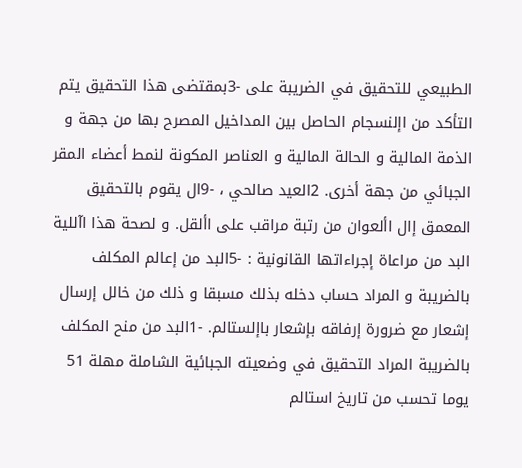الطبيعي للتحقيق في الضريبة على -3بمقتضى هذا التحقيق يتم التأكد من اإلنسجام الحاصل بين المداخيل المصرح بها من جهة و الذمة المالية و الحالة المالية و العناصر المكونة لنمط أعضاء المقر الجبائي من جهة أخرى. 2العيد صالحي ، -9ال يقوم بالتحقيق المعمق إال األعوان من رتبة مراقب على األقل. و لصحة هذا اآللية البد من مراعاة إجراءاتها القانونية : -5البد من إعالم المكلف بالضريبة و المراد حساب دخله بذلك مسبقا و ذلك من خالل إرسال إشعار مع ضرورة إرفاقه بإشعار باإلستالم. -1البد من منح المكلف بالضريبة المراد التحقيق في وضعيته الجبائية الشاملة مهلة 51 يوما تحسب من تاريخ استالم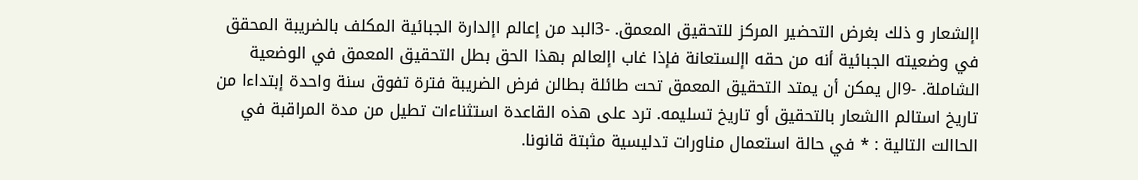اإلشعار و ذلك بغرض التحضير المركز للتحقيق المعمق. -3البد من إعالم اإلدارة الجبائية المكلف بالضريبة المحقق في وضعيته الجبائية أنه من حقه اإلستعانة فإذا غاب اإلعالم بهذا الحق بطل التحقيق المعمق في الوضعية الشاملة. -9ال يمكن أن يمتد التحقيق المعمق تحت طائلة بطالن فرض الضريبة فترة تفوق سنة واحدة إبتداءا من تاريخ استالم االشعار بالتحقيق أو تاريخ تسليمه. ترد على هذه القاعدة استثناءات تطيل من مدة المراقبة في الحاالت التالية : * في حالة استعمال مناورات تدليسية مثبتة قانونا.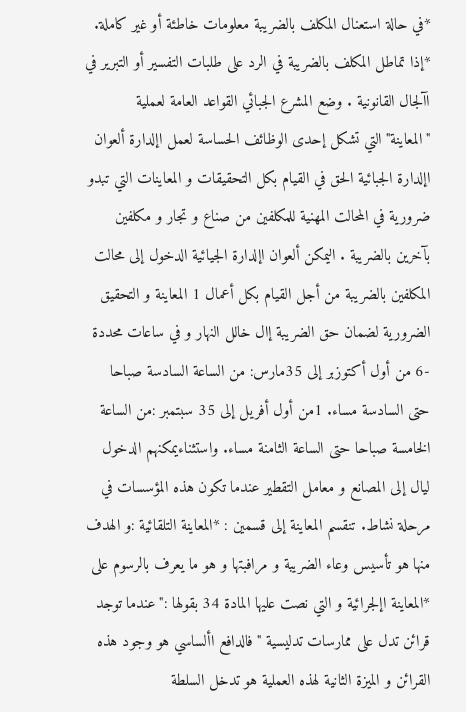*في حالة استعنال المكلف بالضريبة معلومات خاطئة أو غير كاملة. *إذا تماطل المكلف بالضريبة في الرد على طلبات التفسير أو التبرير في اآلجال القانونية . وضع المشرع الجبائي القواعد العامة لعملية "المعاينة"التي تشكل إحدى الوظائف الحساسة لعمل اإلدارة ألعوان اإلدارة الجبائية الحق في القيام بكل التحقيقات و المعاينات التي تبدو ضرورية في المحالت المهنية للمكلفين من صناع و تجار و مكلفين بآخرين بالضريبة . اليمكن ألعوان اإلدارة الجيائية الدخول إلى محالت المكلفين بالضريبة من أجل القيام بكل أعمال 1 المعاينة و التحقيق الضرورية لضمان حق الضريبة إال خالل النهار و في ساعات محددة -6 من أول أكتوزبر إلى 35مارس: من الساعة السادسة صباحا حتى السادسة مساء. 1من أول أفريل إلى 35 سبتمبر :من الساعة الخامسة صباحا حتى الساعة الثامنة مساء. واستثناءيمكنهم الدخول ليال إلى المصانع و معامل التقطير عندما تكون هذه المؤسسات في مرحلة نشاط. تنقسم المعاينة إلى قسمين : *المعاينة التلقائية :و الهدف منها هو تأسيس وعاء الضريبة و مرافبتها و هو ما يعرف بالرسوم على *المعاينة اإلجرائية و التي نصت عليها المادة 34 بقولها :"عندما توجد قرائن تدل على ممارسات تدليسية "فالدافع األساسي هو وجود هذه القرائن و الميزة الثانية لهذه العملية هو تدخل السلطة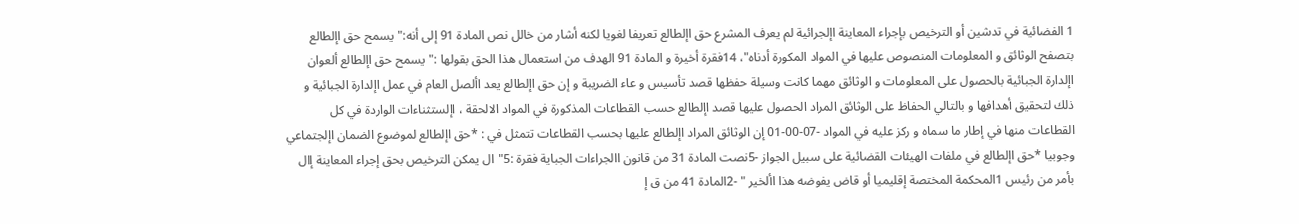1 الفضائية في تدشين أو الترخيص بإجراء المعاينة اإلجرائية لم يعرف المشرع حق اإلطالع تعريفا لغويا لكنه أشار من خالل نص المادة 91 إلى أنه:"يسمح حق اإلطالع بتصفح الوثائق و المعلومات المنصوص عليها في المواد المكورة أدناه"، 14فقرة أخيرة و المادة 91 الهدف من استعمال هذا الحق بقولها :"يسمح حق اإلطالع ألعوان اإلدارة الجبائية بالحصول على المعلومات و الوثائق مهما كانت وسيلة حفظها قصد تأسيس و عاء الضريبة و إن حق اإلطالع يعد األصل العام في عمل اإلدارة الجبائية و ذلك لتحقيق أهدافها و بالتالي الحفاظ على الوثائق المراد الحصول عليها قصد اإلطالع حسب القطاعات المذكورة في المواد الالحقة ، اإلستثناءات الواردة في كل القطاعات منها في إطار ما سماه و ركز عليه في المواد -07-00-01 إن الوثائق المراد اإلطالع عليها بحسب القطاعات تتمثل في : *حق اإلطالع لموضوع الضمان اإلجتماعي وجوبيا *حق اإلطالع في ملفات الهيئات القضائية على سبيل الجواز -5نصت المادة 31 من قانون االجراءات الجباية فقرة :5"ال يمكن الترخيص بحق إجراء المعاينة إال بأمر من رئيس 1المحكمة المختصة إقليميا أو قاض يفوضه هذا األخير " -2المادة 41 من ق إ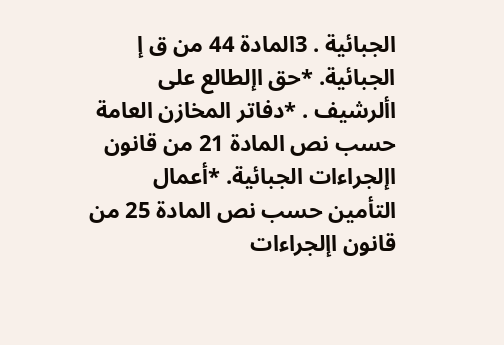الجبائية . 3المادة 44 من ق إ الجبائية. *حق اإلطالع على األرشيف . *دفاتر المخازن العامة حسب نص المادة 21 من قانون اإلجراءات الجبائية. *أعمال التأمين حسب نص المادة 25 من قانون اإلجراءات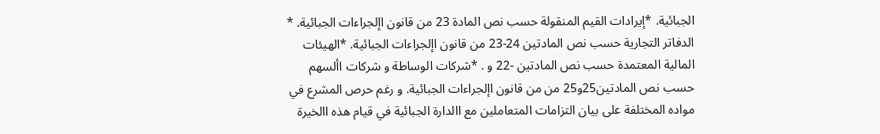الجبائية. *إيرادات القيم المنقولة حسب نص المادة 23 من قانون اإلجراءات الجبائية. * الدفاتر التجارية حسب نص المادتين 24-23 من قانون اإلجراءات الجبائية. *الهيئات المالية المعتمدة حسب نص المادتين -22 و . *شركات الوساطة و شركات األسهم حسب نص المادتين25و25 من من قانون اإلجراءات الجبائية. و رغم حرص المشرع في مواده المختلفة على بيان التزامات المتعاملين مع االدارة الجبائية في قيام هذه االخيرة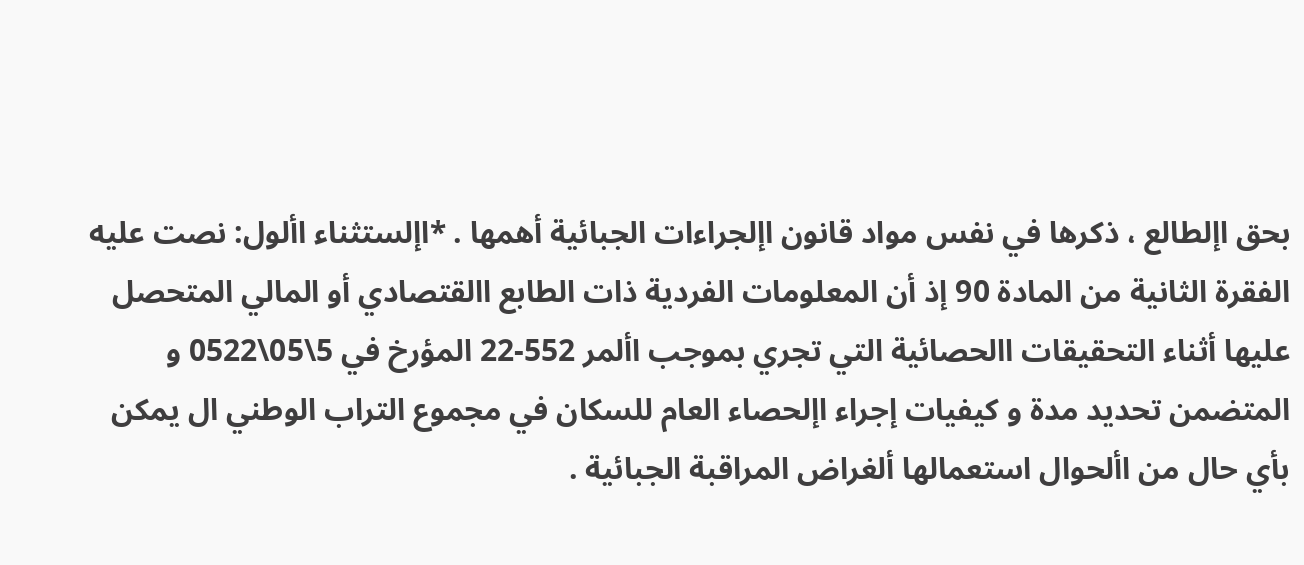بحق اإلطالع ، ذكرها في نفس مواد قانون اإلجراءات الجبائية أهمها . *اإلستثناء األول: نصت عليه الفقرة الثانية من المادة 90 إذ أن المعلومات الفردية ذات الطابع االقتصادي أو المالي المتحصل عليها أثناء التحقيقات االحصائية التي تجري بموجب األمر 552-22 المؤرخ في 5\05\0522 و المتضمن تحديد مدة و كيفيات إجراء اإلحصاء العام للسكان في مجموع التراب الوطني ال يمكن بأي حال من األحوال استعمالها ألغراض المراقبة الجبائية .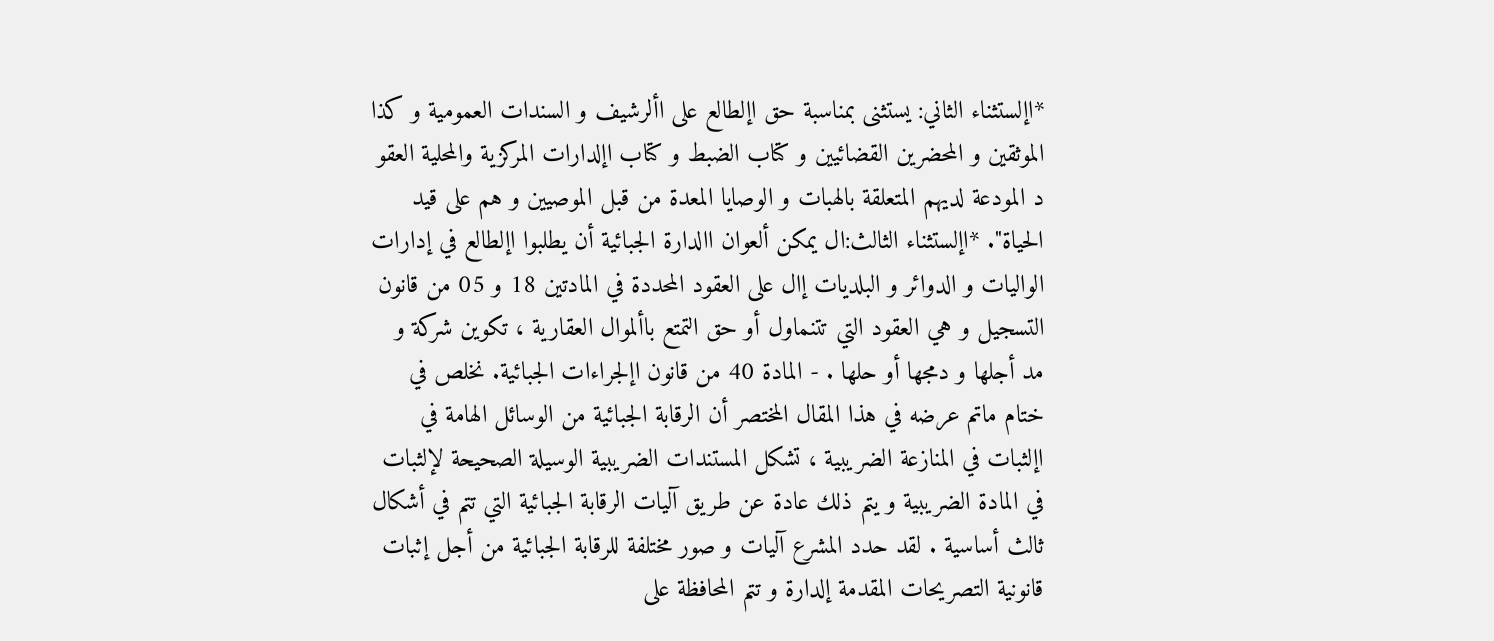*اإلستثناء الثاني: يستثنى بمناسبة حق اإلطالع على األرشيف و السندات العمومية و كذا الموثقين و المحضرين القضائيين و كتاب الضبط و كتاب اإلدارات المركزية والمحلية العقو د المودعة لديهم المتعلقة بالهبات و الوصايا المعدة من قبل الموصيين و هم على قيد الحياة". *اإلستثناء الثالث:ال يمكن ألعوان االدارة الجبائية أن يطلبوا اإلطالع في إدارات الواليات و الدوائر و البلديات إال على العقود المحددة في المادتين 18 و 05 من قانون التسجيل و هي العقود التي تتنماول أو حق التمتع باألموال العقارية ، تكوين شركة و مد أجلها و دمجها أو حلها . - المادة 40 من قانون اإلجراءات الجبائية. نخلص في ختام ماتم عرضه في هذا المقال المختصر أن الرقابة الجبائية من الوسائل الهامة في اإلثبات في المنازعة الضريبية ، تشكل المستندات الضريبية الوسيلة الصحيحة لإلثبات في المادة الضريبية و يتم ذلك عادة عن طريق آليات الرقابة الجبائية التي تتم في أشكال ثالث أساسية . لقد حدد المشرع آليات و صور مختلفة للرقابة الجبائية من أجل إثبات قانونية التصريحات المقدمة إلدارة و تتم المحافظة على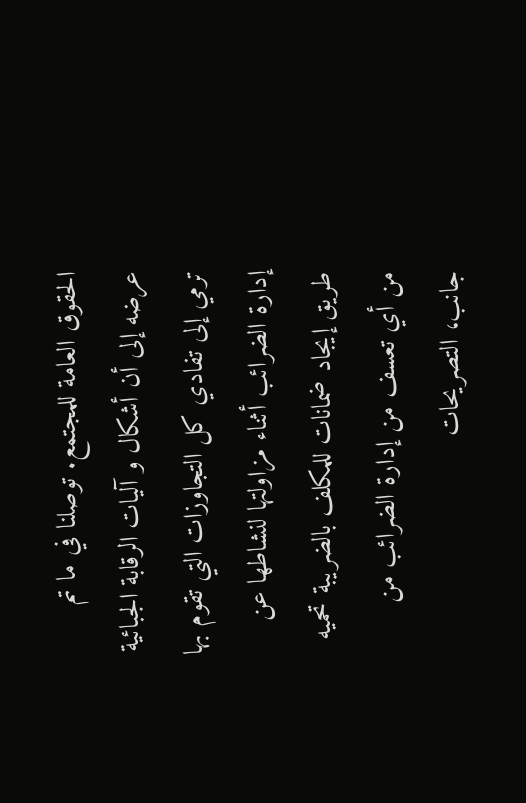الحقوق العامة للمجتمع. توصلنا في ما تم عرضه إلى أن أشكال و آليات الرقابة الجبائية ترمي إلى تفادي كل التجاوزات التي تقوم بها إدارة الضرائب أثناء مزاولتها لنشاطها عن طريق إيجاد ضمانات للمكلف بالضريبة تحميه من أي تعسف من إدارة الضرائب من جانب، التصريحات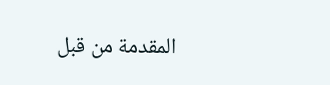المقدمة من قبل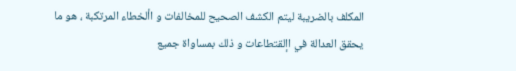المكلف بالضريبة ليتم الكشف الصحيح للمخالفات و األخطاء المرتكبة ، هو ما يحقق العدالة في اإلقتطاعات و ذلك بمساواة جميع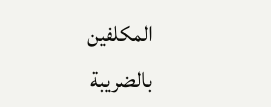المكلفين بالضريبة